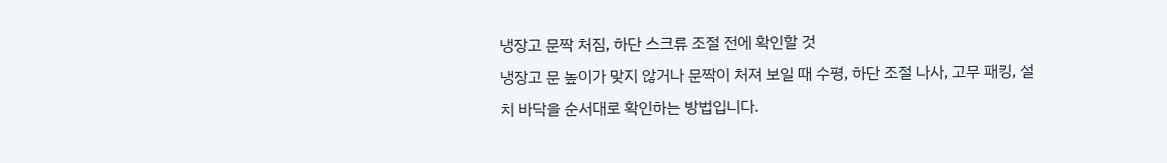냉장고 문짝 처짐, 하단 스크류 조절 전에 확인할 것
냉장고 문 높이가 맞지 않거나 문짝이 처져 보일 때 수평, 하단 조절 나사, 고무 패킹, 설치 바닥을 순서대로 확인하는 방법입니다.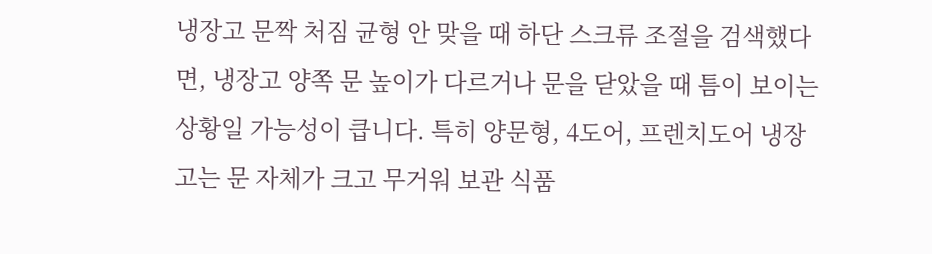냉장고 문짝 처짐 균형 안 맞을 때 하단 스크류 조절을 검색했다면, 냉장고 양쪽 문 높이가 다르거나 문을 닫았을 때 틈이 보이는 상황일 가능성이 큽니다. 특히 양문형, 4도어, 프렌치도어 냉장고는 문 자체가 크고 무거워 보관 식품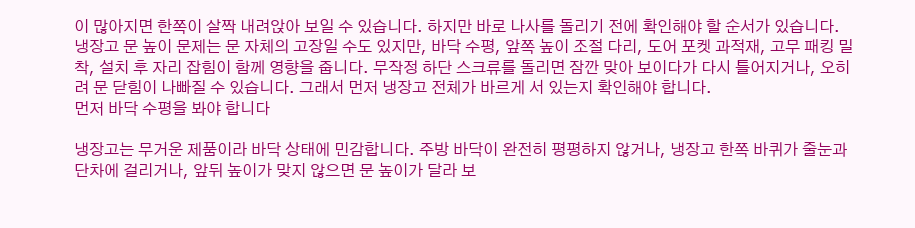이 많아지면 한쪽이 살짝 내려앉아 보일 수 있습니다. 하지만 바로 나사를 돌리기 전에 확인해야 할 순서가 있습니다.
냉장고 문 높이 문제는 문 자체의 고장일 수도 있지만, 바닥 수평, 앞쪽 높이 조절 다리, 도어 포켓 과적재, 고무 패킹 밀착, 설치 후 자리 잡힘이 함께 영향을 줍니다. 무작정 하단 스크류를 돌리면 잠깐 맞아 보이다가 다시 틀어지거나, 오히려 문 닫힘이 나빠질 수 있습니다. 그래서 먼저 냉장고 전체가 바르게 서 있는지 확인해야 합니다.
먼저 바닥 수평을 봐야 합니다

냉장고는 무거운 제품이라 바닥 상태에 민감합니다. 주방 바닥이 완전히 평평하지 않거나, 냉장고 한쪽 바퀴가 줄눈과 단차에 걸리거나, 앞뒤 높이가 맞지 않으면 문 높이가 달라 보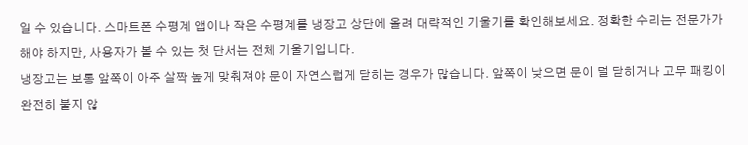일 수 있습니다. 스마트폰 수평계 앱이나 작은 수평계를 냉장고 상단에 올려 대략적인 기울기를 확인해보세요. 정확한 수리는 전문가가 해야 하지만, 사용자가 볼 수 있는 첫 단서는 전체 기울기입니다.
냉장고는 보통 앞쪽이 아주 살짝 높게 맞춰져야 문이 자연스럽게 닫히는 경우가 많습니다. 앞쪽이 낮으면 문이 덜 닫히거나 고무 패킹이 완전히 붙지 않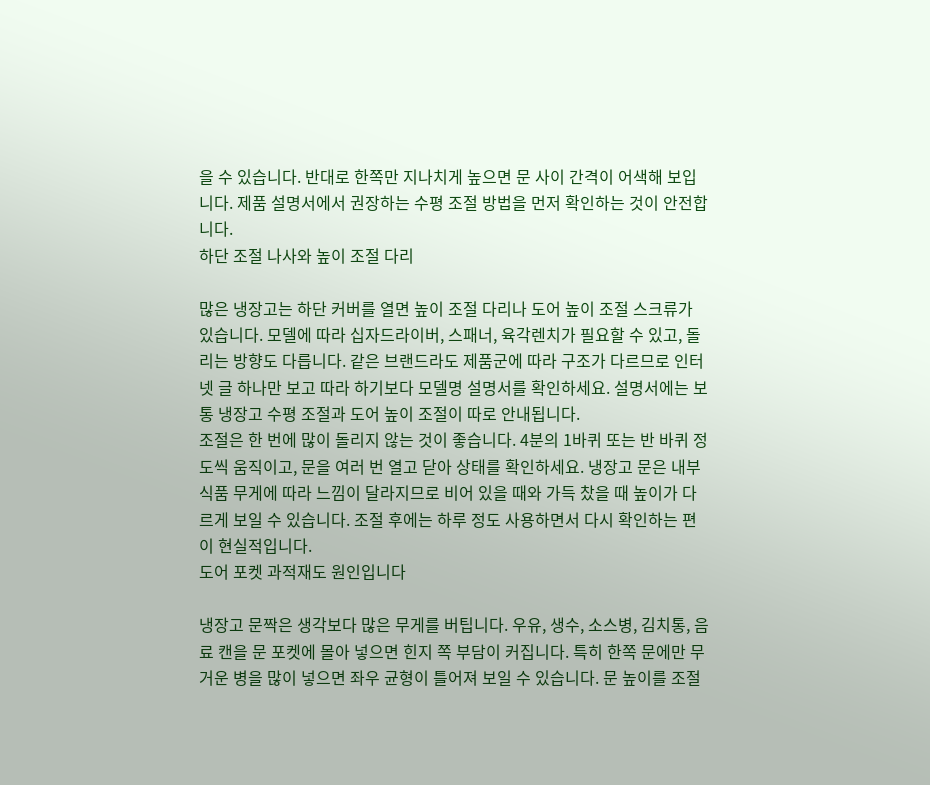을 수 있습니다. 반대로 한쪽만 지나치게 높으면 문 사이 간격이 어색해 보입니다. 제품 설명서에서 권장하는 수평 조절 방법을 먼저 확인하는 것이 안전합니다.
하단 조절 나사와 높이 조절 다리

많은 냉장고는 하단 커버를 열면 높이 조절 다리나 도어 높이 조절 스크류가 있습니다. 모델에 따라 십자드라이버, 스패너, 육각렌치가 필요할 수 있고, 돌리는 방향도 다릅니다. 같은 브랜드라도 제품군에 따라 구조가 다르므로 인터넷 글 하나만 보고 따라 하기보다 모델명 설명서를 확인하세요. 설명서에는 보통 냉장고 수평 조절과 도어 높이 조절이 따로 안내됩니다.
조절은 한 번에 많이 돌리지 않는 것이 좋습니다. 4분의 1바퀴 또는 반 바퀴 정도씩 움직이고, 문을 여러 번 열고 닫아 상태를 확인하세요. 냉장고 문은 내부 식품 무게에 따라 느낌이 달라지므로 비어 있을 때와 가득 찼을 때 높이가 다르게 보일 수 있습니다. 조절 후에는 하루 정도 사용하면서 다시 확인하는 편이 현실적입니다.
도어 포켓 과적재도 원인입니다

냉장고 문짝은 생각보다 많은 무게를 버팁니다. 우유, 생수, 소스병, 김치통, 음료 캔을 문 포켓에 몰아 넣으면 힌지 쪽 부담이 커집니다. 특히 한쪽 문에만 무거운 병을 많이 넣으면 좌우 균형이 틀어져 보일 수 있습니다. 문 높이를 조절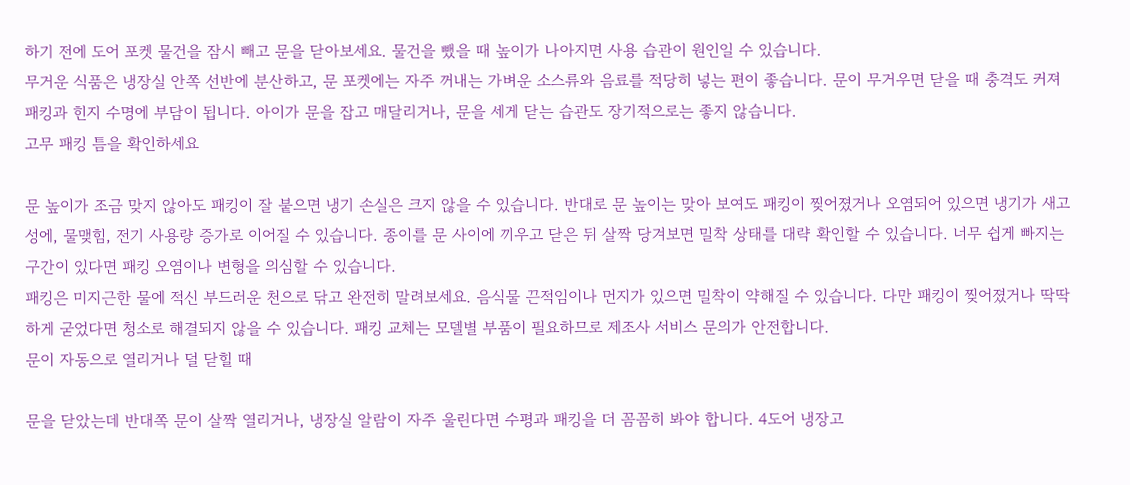하기 전에 도어 포켓 물건을 잠시 빼고 문을 닫아보세요. 물건을 뺐을 때 높이가 나아지면 사용 습관이 원인일 수 있습니다.
무거운 식품은 냉장실 안쪽 선반에 분산하고, 문 포켓에는 자주 꺼내는 가벼운 소스류와 음료를 적당히 넣는 편이 좋습니다. 문이 무거우면 닫을 때 충격도 커져 패킹과 힌지 수명에 부담이 됩니다. 아이가 문을 잡고 매달리거나, 문을 세게 닫는 습관도 장기적으로는 좋지 않습니다.
고무 패킹 틈을 확인하세요

문 높이가 조금 맞지 않아도 패킹이 잘 붙으면 냉기 손실은 크지 않을 수 있습니다. 반대로 문 높이는 맞아 보여도 패킹이 찢어졌거나 오염되어 있으면 냉기가 새고 성에, 물맺힘, 전기 사용량 증가로 이어질 수 있습니다. 종이를 문 사이에 끼우고 닫은 뒤 살짝 당겨보면 밀착 상태를 대략 확인할 수 있습니다. 너무 쉽게 빠지는 구간이 있다면 패킹 오염이나 변형을 의심할 수 있습니다.
패킹은 미지근한 물에 적신 부드러운 천으로 닦고 완전히 말려보세요. 음식물 끈적임이나 먼지가 있으면 밀착이 약해질 수 있습니다. 다만 패킹이 찢어졌거나 딱딱하게 굳었다면 청소로 해결되지 않을 수 있습니다. 패킹 교체는 모델별 부품이 필요하므로 제조사 서비스 문의가 안전합니다.
문이 자동으로 열리거나 덜 닫힐 때

문을 닫았는데 반대쪽 문이 살짝 열리거나, 냉장실 알람이 자주 울린다면 수평과 패킹을 더 꼼꼼히 봐야 합니다. 4도어 냉장고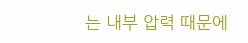는 내부 압력 때문에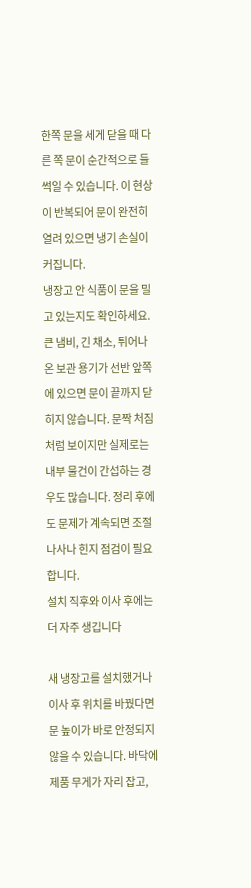한쪽 문을 세게 닫을 때 다른 쪽 문이 순간적으로 들썩일 수 있습니다. 이 현상이 반복되어 문이 완전히 열려 있으면 냉기 손실이 커집니다.
냉장고 안 식품이 문을 밀고 있는지도 확인하세요. 큰 냄비, 긴 채소, 튀어나온 보관 용기가 선반 앞쪽에 있으면 문이 끝까지 닫히지 않습니다. 문짝 처짐처럼 보이지만 실제로는 내부 물건이 간섭하는 경우도 많습니다. 정리 후에도 문제가 계속되면 조절 나사나 힌지 점검이 필요합니다.
설치 직후와 이사 후에는 더 자주 생깁니다

새 냉장고를 설치했거나 이사 후 위치를 바꿨다면 문 높이가 바로 안정되지 않을 수 있습니다. 바닥에 제품 무게가 자리 잡고,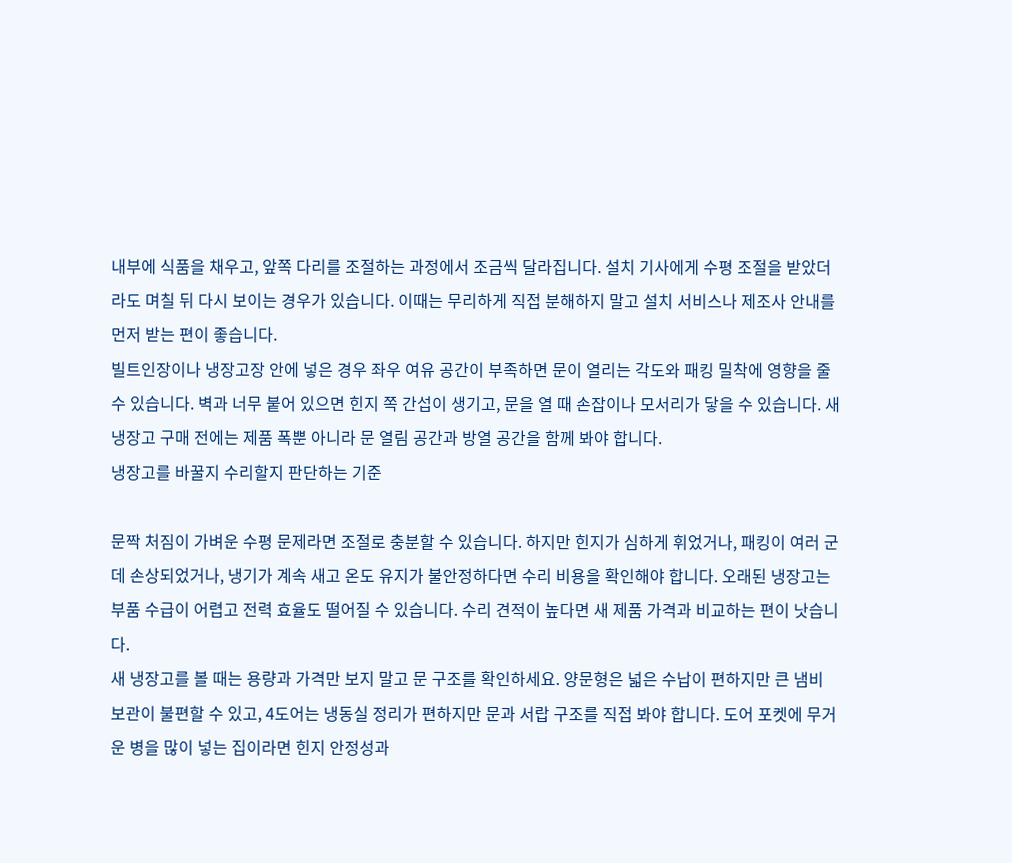내부에 식품을 채우고, 앞쪽 다리를 조절하는 과정에서 조금씩 달라집니다. 설치 기사에게 수평 조절을 받았더라도 며칠 뒤 다시 보이는 경우가 있습니다. 이때는 무리하게 직접 분해하지 말고 설치 서비스나 제조사 안내를 먼저 받는 편이 좋습니다.
빌트인장이나 냉장고장 안에 넣은 경우 좌우 여유 공간이 부족하면 문이 열리는 각도와 패킹 밀착에 영향을 줄 수 있습니다. 벽과 너무 붙어 있으면 힌지 쪽 간섭이 생기고, 문을 열 때 손잡이나 모서리가 닿을 수 있습니다. 새 냉장고 구매 전에는 제품 폭뿐 아니라 문 열림 공간과 방열 공간을 함께 봐야 합니다.
냉장고를 바꿀지 수리할지 판단하는 기준

문짝 처짐이 가벼운 수평 문제라면 조절로 충분할 수 있습니다. 하지만 힌지가 심하게 휘었거나, 패킹이 여러 군데 손상되었거나, 냉기가 계속 새고 온도 유지가 불안정하다면 수리 비용을 확인해야 합니다. 오래된 냉장고는 부품 수급이 어렵고 전력 효율도 떨어질 수 있습니다. 수리 견적이 높다면 새 제품 가격과 비교하는 편이 낫습니다.
새 냉장고를 볼 때는 용량과 가격만 보지 말고 문 구조를 확인하세요. 양문형은 넓은 수납이 편하지만 큰 냄비 보관이 불편할 수 있고, 4도어는 냉동실 정리가 편하지만 문과 서랍 구조를 직접 봐야 합니다. 도어 포켓에 무거운 병을 많이 넣는 집이라면 힌지 안정성과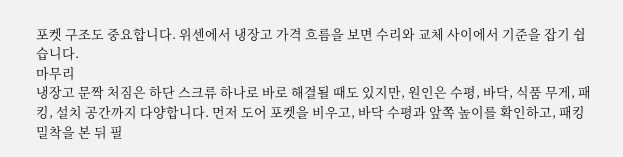포켓 구조도 중요합니다. 위센에서 냉장고 가격 흐름을 보면 수리와 교체 사이에서 기준을 잡기 쉽습니다.
마무리
냉장고 문짝 처짐은 하단 스크류 하나로 바로 해결될 때도 있지만, 원인은 수평, 바닥, 식품 무게, 패킹, 설치 공간까지 다양합니다. 먼저 도어 포켓을 비우고, 바닥 수평과 앞쪽 높이를 확인하고, 패킹 밀착을 본 뒤 필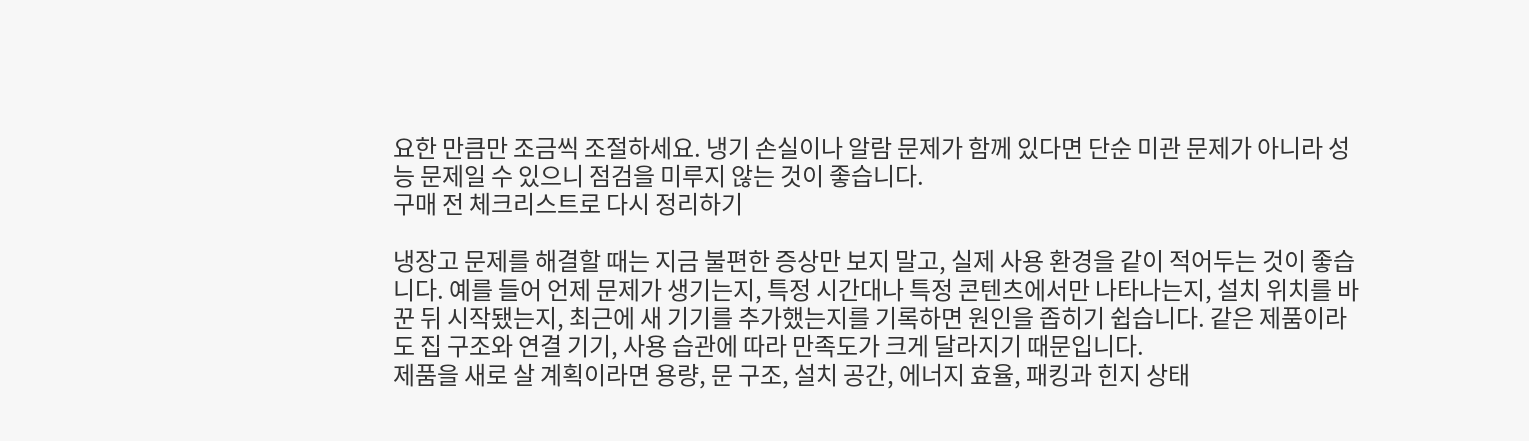요한 만큼만 조금씩 조절하세요. 냉기 손실이나 알람 문제가 함께 있다면 단순 미관 문제가 아니라 성능 문제일 수 있으니 점검을 미루지 않는 것이 좋습니다.
구매 전 체크리스트로 다시 정리하기

냉장고 문제를 해결할 때는 지금 불편한 증상만 보지 말고, 실제 사용 환경을 같이 적어두는 것이 좋습니다. 예를 들어 언제 문제가 생기는지, 특정 시간대나 특정 콘텐츠에서만 나타나는지, 설치 위치를 바꾼 뒤 시작됐는지, 최근에 새 기기를 추가했는지를 기록하면 원인을 좁히기 쉽습니다. 같은 제품이라도 집 구조와 연결 기기, 사용 습관에 따라 만족도가 크게 달라지기 때문입니다.
제품을 새로 살 계획이라면 용량, 문 구조, 설치 공간, 에너지 효율, 패킹과 힌지 상태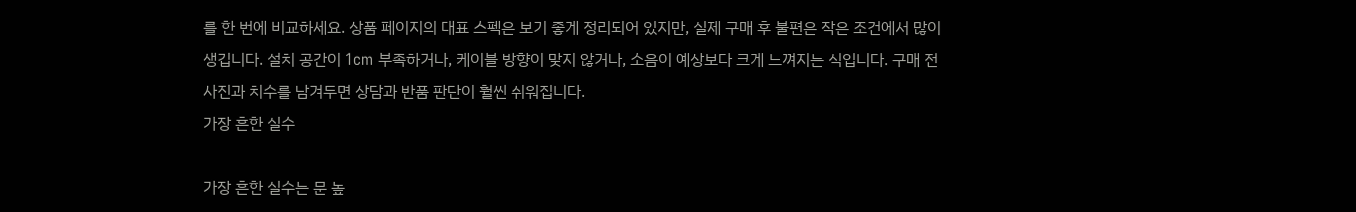를 한 번에 비교하세요. 상품 페이지의 대표 스펙은 보기 좋게 정리되어 있지만, 실제 구매 후 불편은 작은 조건에서 많이 생깁니다. 설치 공간이 1cm 부족하거나, 케이블 방향이 맞지 않거나, 소음이 예상보다 크게 느껴지는 식입니다. 구매 전 사진과 치수를 남겨두면 상담과 반품 판단이 훨씬 쉬워집니다.
가장 흔한 실수

가장 흔한 실수는 문 높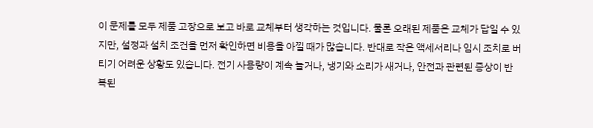이 문제를 모두 제품 고장으로 보고 바로 교체부터 생각하는 것입니다. 물론 오래된 제품은 교체가 답일 수 있지만, 설정과 설치 조건을 먼저 확인하면 비용을 아낄 때가 많습니다. 반대로 작은 액세서리나 임시 조치로 버티기 어려운 상황도 있습니다. 전기 사용량이 계속 늘거나, 냉기와 소리가 새거나, 안전과 관련된 증상이 반복된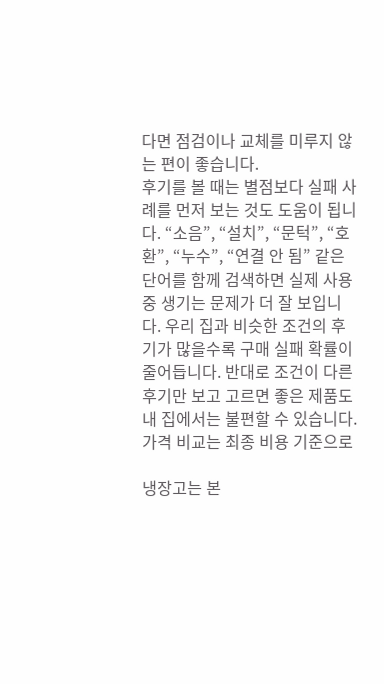다면 점검이나 교체를 미루지 않는 편이 좋습니다.
후기를 볼 때는 별점보다 실패 사례를 먼저 보는 것도 도움이 됩니다. “소음”, “설치”, “문턱”, “호환”, “누수”, “연결 안 됨” 같은 단어를 함께 검색하면 실제 사용 중 생기는 문제가 더 잘 보입니다. 우리 집과 비슷한 조건의 후기가 많을수록 구매 실패 확률이 줄어듭니다. 반대로 조건이 다른 후기만 보고 고르면 좋은 제품도 내 집에서는 불편할 수 있습니다.
가격 비교는 최종 비용 기준으로

냉장고는 본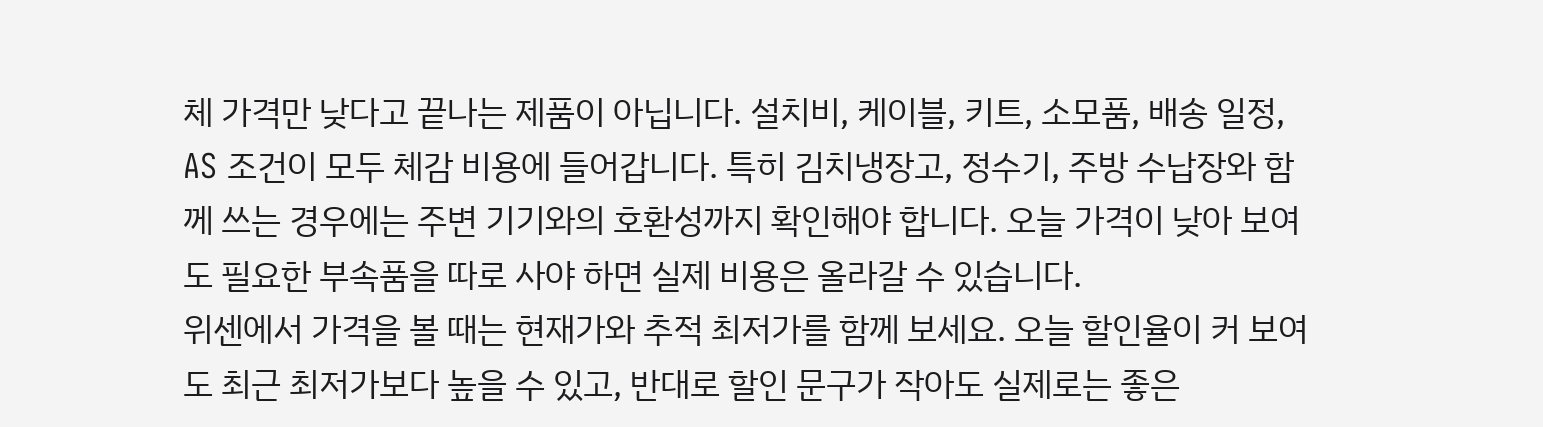체 가격만 낮다고 끝나는 제품이 아닙니다. 설치비, 케이블, 키트, 소모품, 배송 일정, AS 조건이 모두 체감 비용에 들어갑니다. 특히 김치냉장고, 정수기, 주방 수납장와 함께 쓰는 경우에는 주변 기기와의 호환성까지 확인해야 합니다. 오늘 가격이 낮아 보여도 필요한 부속품을 따로 사야 하면 실제 비용은 올라갈 수 있습니다.
위센에서 가격을 볼 때는 현재가와 추적 최저가를 함께 보세요. 오늘 할인율이 커 보여도 최근 최저가보다 높을 수 있고, 반대로 할인 문구가 작아도 실제로는 좋은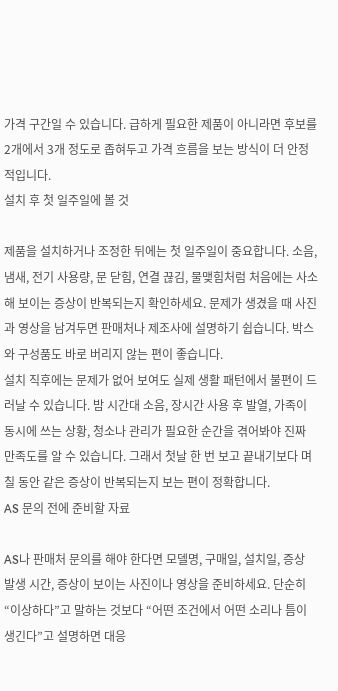가격 구간일 수 있습니다. 급하게 필요한 제품이 아니라면 후보를 2개에서 3개 정도로 좁혀두고 가격 흐름을 보는 방식이 더 안정적입니다.
설치 후 첫 일주일에 볼 것

제품을 설치하거나 조정한 뒤에는 첫 일주일이 중요합니다. 소음, 냄새, 전기 사용량, 문 닫힘, 연결 끊김, 물맺힘처럼 처음에는 사소해 보이는 증상이 반복되는지 확인하세요. 문제가 생겼을 때 사진과 영상을 남겨두면 판매처나 제조사에 설명하기 쉽습니다. 박스와 구성품도 바로 버리지 않는 편이 좋습니다.
설치 직후에는 문제가 없어 보여도 실제 생활 패턴에서 불편이 드러날 수 있습니다. 밤 시간대 소음, 장시간 사용 후 발열, 가족이 동시에 쓰는 상황, 청소나 관리가 필요한 순간을 겪어봐야 진짜 만족도를 알 수 있습니다. 그래서 첫날 한 번 보고 끝내기보다 며칠 동안 같은 증상이 반복되는지 보는 편이 정확합니다.
AS 문의 전에 준비할 자료

AS나 판매처 문의를 해야 한다면 모델명, 구매일, 설치일, 증상 발생 시간, 증상이 보이는 사진이나 영상을 준비하세요. 단순히 “이상하다”고 말하는 것보다 “어떤 조건에서 어떤 소리나 틈이 생긴다”고 설명하면 대응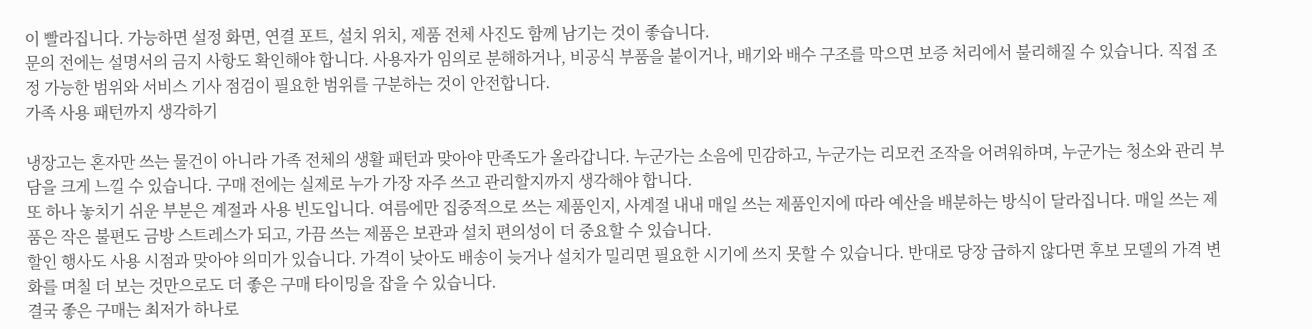이 빨라집니다. 가능하면 설정 화면, 연결 포트, 설치 위치, 제품 전체 사진도 함께 남기는 것이 좋습니다.
문의 전에는 설명서의 금지 사항도 확인해야 합니다. 사용자가 임의로 분해하거나, 비공식 부품을 붙이거나, 배기와 배수 구조를 막으면 보증 처리에서 불리해질 수 있습니다. 직접 조정 가능한 범위와 서비스 기사 점검이 필요한 범위를 구분하는 것이 안전합니다.
가족 사용 패턴까지 생각하기

냉장고는 혼자만 쓰는 물건이 아니라 가족 전체의 생활 패턴과 맞아야 만족도가 올라갑니다. 누군가는 소음에 민감하고, 누군가는 리모컨 조작을 어려워하며, 누군가는 청소와 관리 부담을 크게 느낄 수 있습니다. 구매 전에는 실제로 누가 가장 자주 쓰고 관리할지까지 생각해야 합니다.
또 하나 놓치기 쉬운 부분은 계절과 사용 빈도입니다. 여름에만 집중적으로 쓰는 제품인지, 사계절 내내 매일 쓰는 제품인지에 따라 예산을 배분하는 방식이 달라집니다. 매일 쓰는 제품은 작은 불편도 금방 스트레스가 되고, 가끔 쓰는 제품은 보관과 설치 편의성이 더 중요할 수 있습니다.
할인 행사도 사용 시점과 맞아야 의미가 있습니다. 가격이 낮아도 배송이 늦거나 설치가 밀리면 필요한 시기에 쓰지 못할 수 있습니다. 반대로 당장 급하지 않다면 후보 모델의 가격 변화를 며칠 더 보는 것만으로도 더 좋은 구매 타이밍을 잡을 수 있습니다.
결국 좋은 구매는 최저가 하나로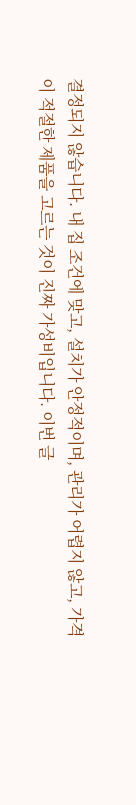결정되지 않습니다. 내 집 조건에 맞고, 설치가 안정적이며, 관리가 어렵지 않고, 가격이 적절한 제품을 고르는 것이 진짜 가성비입니다. 이번 글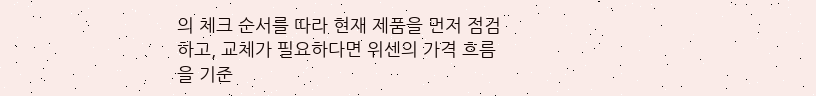의 체크 순서를 따라 현재 제품을 먼저 점검하고, 교체가 필요하다면 위센의 가격 흐름을 기준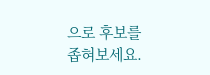으로 후보를 좁혀보세요.